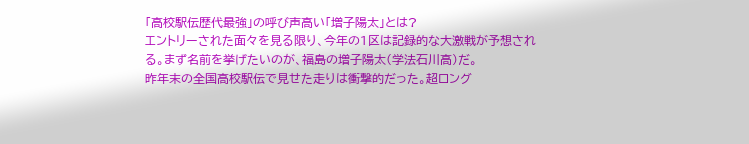「高校駅伝歴代最強」の呼び声高い「増子陽太」とは?
エントリーされた面々を見る限り、今年の1区は記録的な大激戦が予想される。まず名前を挙げたいのが、福島の増子陽太(学法石川高)だ。
昨年末の全国高校駅伝で見せた走りは衝撃的だった。超ロング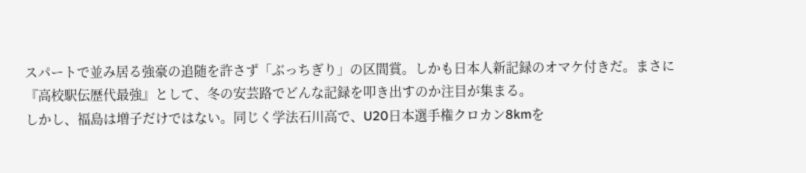スパートで並み居る強豪の追随を許さず「ぶっちぎり」の区間賞。しかも日本人新記録のオマケ付きだ。まさに『高校駅伝歴代最強』として、冬の安芸路でどんな記録を叩き出すのか注目が集まる。
しかし、福島は増子だけではない。同じく学法石川高で、U20日本選手権クロカン8kmを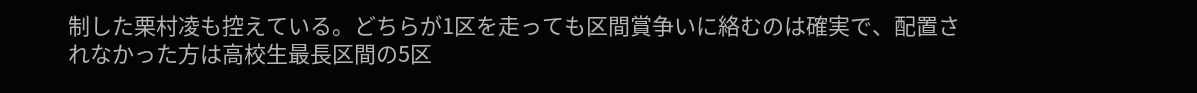制した栗村凌も控えている。どちらが1区を走っても区間賞争いに絡むのは確実で、配置されなかった方は高校生最長区間の5区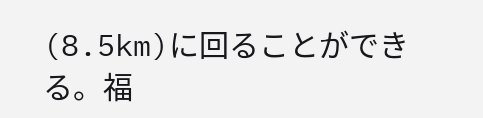(8.5km)に回ることができる。福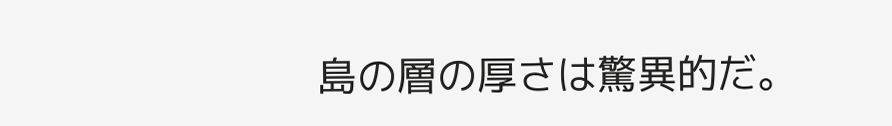島の層の厚さは驚異的だ。